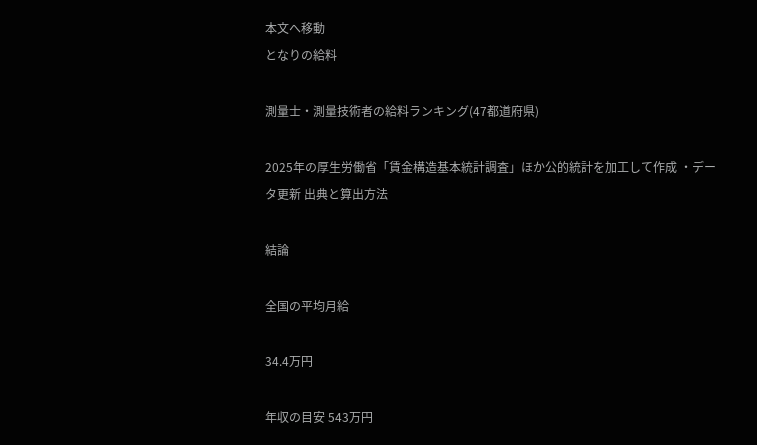本文へ移動
となりの給料

測量士・測量技術者の給料ランキング(47都道府県)

2025年の厚生労働省「賃金構造基本統計調査」ほか公的統計を加工して作成 ・データ更新 出典と算出方法

結論

全国の平均月給

34.4万円

年収の目安 543万円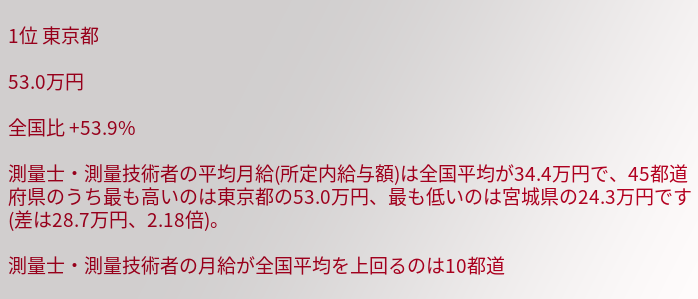1位 東京都

53.0万円

全国比 +53.9%

測量士・測量技術者の平均月給(所定内給与額)は全国平均が34.4万円で、45都道府県のうち最も高いのは東京都の53.0万円、最も低いのは宮城県の24.3万円です(差は28.7万円、2.18倍)。

測量士・測量技術者の月給が全国平均を上回るのは10都道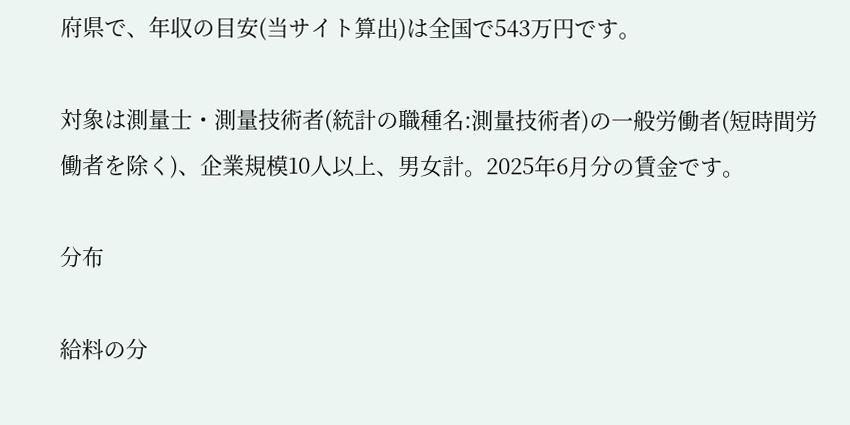府県で、年収の目安(当サイト算出)は全国で543万円です。

対象は測量士・測量技術者(統計の職種名:測量技術者)の一般労働者(短時間労働者を除く)、企業規模10人以上、男女計。2025年6月分の賃金です。

分布

給料の分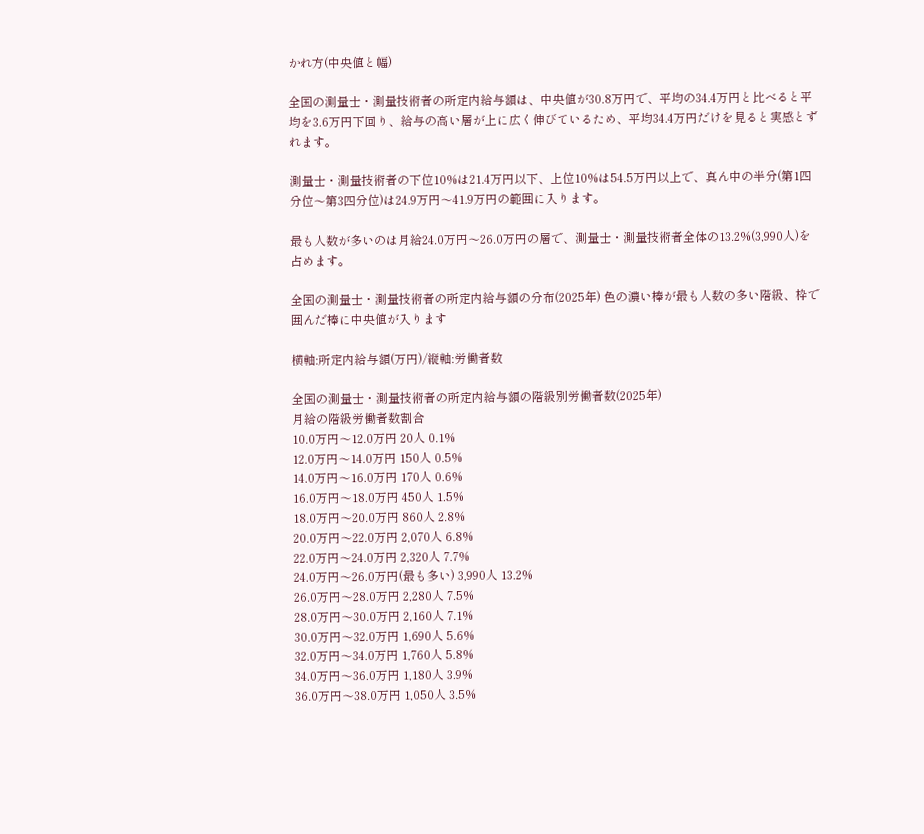かれ方(中央値と幅)

全国の測量士・測量技術者の所定内給与額は、中央値が30.8万円で、平均の34.4万円と比べると平均を3.6万円下回り、給与の高い層が上に広く伸びているため、平均34.4万円だけを見ると実感とずれます。

測量士・測量技術者の下位10%は21.4万円以下、上位10%は54.5万円以上で、真ん中の半分(第1四分位〜第3四分位)は24.9万円〜41.9万円の範囲に入ります。

最も人数が多いのは月給24.0万円〜26.0万円の層で、測量士・測量技術者全体の13.2%(3,990人)を占めます。

全国の測量士・測量技術者の所定内給与額の分布(2025年) 色の濃い棒が最も人数の多い階級、枠で囲んだ棒に中央値が入ります

横軸:所定内給与額(万円)/縦軸:労働者数

全国の測量士・測量技術者の所定内給与額の階級別労働者数(2025年)
月給の階級労働者数割合
10.0万円〜12.0万円 20人 0.1%
12.0万円〜14.0万円 150人 0.5%
14.0万円〜16.0万円 170人 0.6%
16.0万円〜18.0万円 450人 1.5%
18.0万円〜20.0万円 860人 2.8%
20.0万円〜22.0万円 2,070人 6.8%
22.0万円〜24.0万円 2,320人 7.7%
24.0万円〜26.0万円(最も多い) 3,990人 13.2%
26.0万円〜28.0万円 2,280人 7.5%
28.0万円〜30.0万円 2,160人 7.1%
30.0万円〜32.0万円 1,690人 5.6%
32.0万円〜34.0万円 1,760人 5.8%
34.0万円〜36.0万円 1,180人 3.9%
36.0万円〜38.0万円 1,050人 3.5%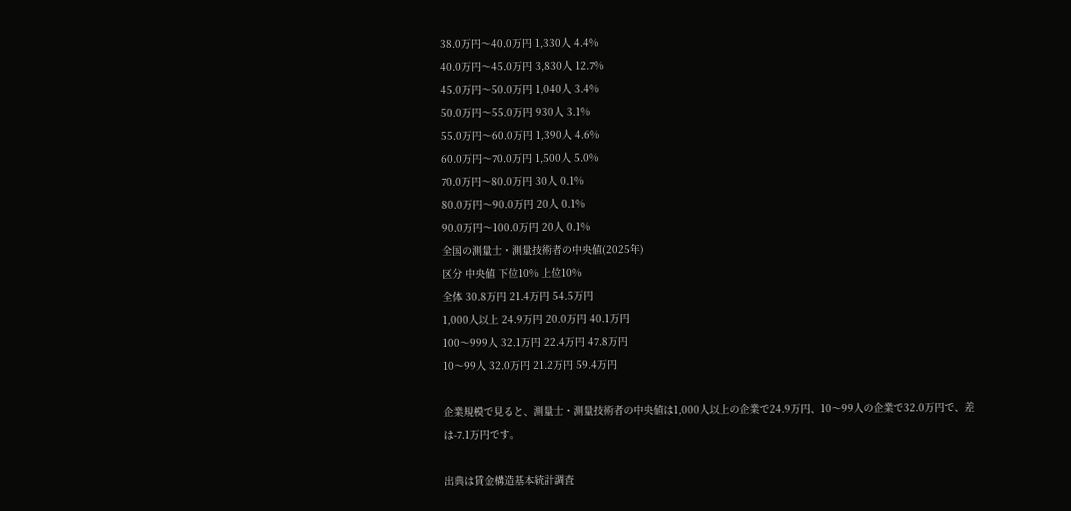38.0万円〜40.0万円 1,330人 4.4%
40.0万円〜45.0万円 3,830人 12.7%
45.0万円〜50.0万円 1,040人 3.4%
50.0万円〜55.0万円 930人 3.1%
55.0万円〜60.0万円 1,390人 4.6%
60.0万円〜70.0万円 1,500人 5.0%
70.0万円〜80.0万円 30人 0.1%
80.0万円〜90.0万円 20人 0.1%
90.0万円〜100.0万円 20人 0.1%
全国の測量士・測量技術者の中央値(2025年)
区分 中央値 下位10% 上位10%
全体 30.8万円 21.4万円 54.5万円
1,000人以上 24.9万円 20.0万円 40.1万円
100〜999人 32.1万円 22.4万円 47.8万円
10〜99人 32.0万円 21.2万円 59.4万円

企業規模で見ると、測量士・測量技術者の中央値は1,000人以上の企業で24.9万円、10〜99人の企業で32.0万円で、差は-7.1万円です。

出典は賃金構造基本統計調査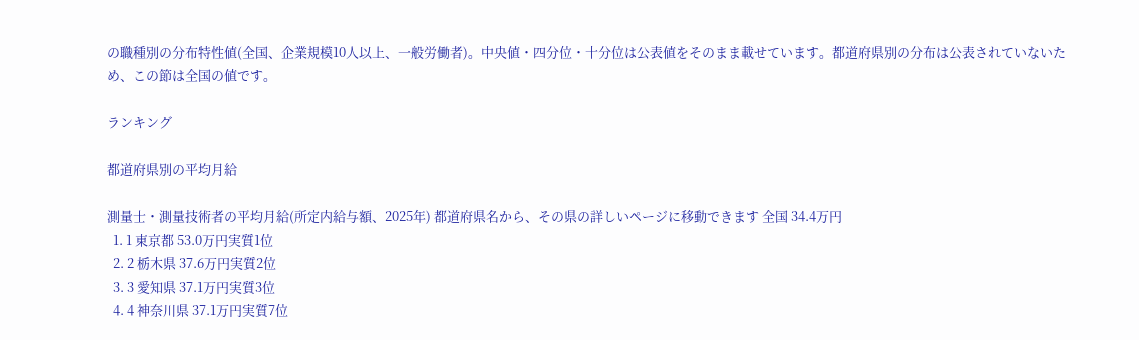の職種別の分布特性値(全国、企業規模10人以上、一般労働者)。中央値・四分位・十分位は公表値をそのまま載せています。都道府県別の分布は公表されていないため、この節は全国の値です。

ランキング

都道府県別の平均月給

測量士・測量技術者の平均月給(所定内給与額、2025年) 都道府県名から、その県の詳しいページに移動できます 全国 34.4万円
  1. 1 東京都 53.0万円実質1位
  2. 2 栃木県 37.6万円実質2位
  3. 3 愛知県 37.1万円実質3位
  4. 4 神奈川県 37.1万円実質7位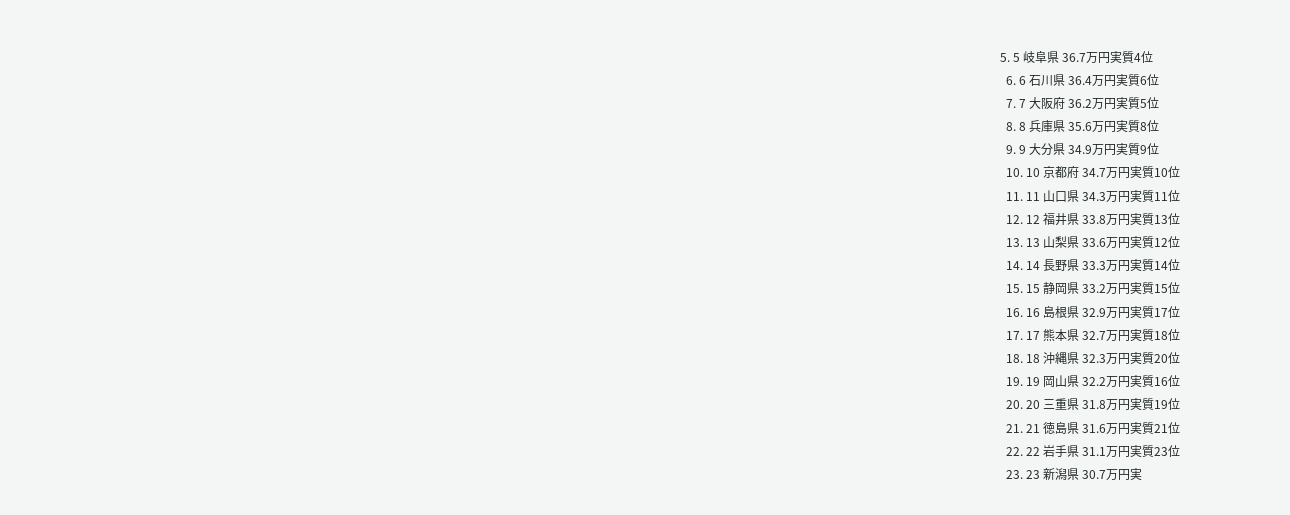5. 5 岐阜県 36.7万円実質4位
  6. 6 石川県 36.4万円実質6位
  7. 7 大阪府 36.2万円実質5位
  8. 8 兵庫県 35.6万円実質8位
  9. 9 大分県 34.9万円実質9位
  10. 10 京都府 34.7万円実質10位
  11. 11 山口県 34.3万円実質11位
  12. 12 福井県 33.8万円実質13位
  13. 13 山梨県 33.6万円実質12位
  14. 14 長野県 33.3万円実質14位
  15. 15 静岡県 33.2万円実質15位
  16. 16 島根県 32.9万円実質17位
  17. 17 熊本県 32.7万円実質18位
  18. 18 沖縄県 32.3万円実質20位
  19. 19 岡山県 32.2万円実質16位
  20. 20 三重県 31.8万円実質19位
  21. 21 徳島県 31.6万円実質21位
  22. 22 岩手県 31.1万円実質23位
  23. 23 新潟県 30.7万円実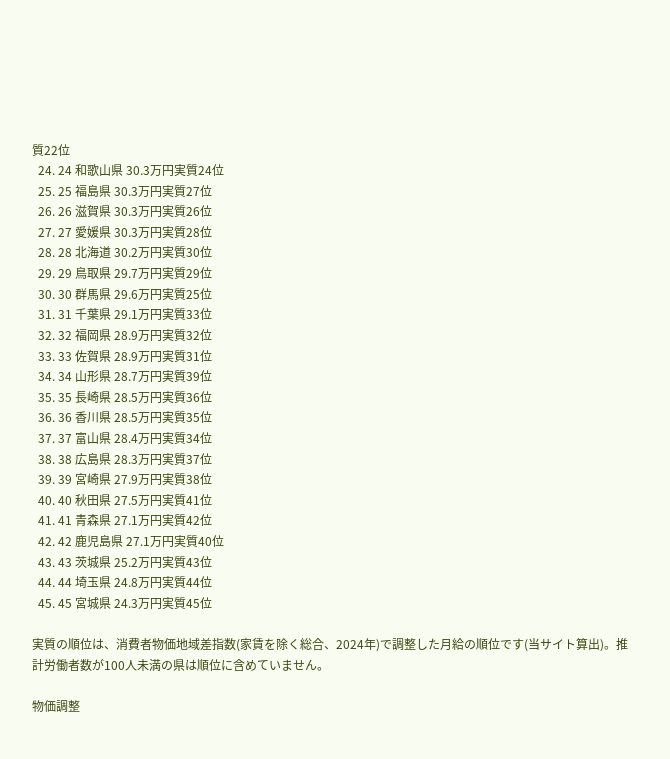質22位
  24. 24 和歌山県 30.3万円実質24位
  25. 25 福島県 30.3万円実質27位
  26. 26 滋賀県 30.3万円実質26位
  27. 27 愛媛県 30.3万円実質28位
  28. 28 北海道 30.2万円実質30位
  29. 29 鳥取県 29.7万円実質29位
  30. 30 群馬県 29.6万円実質25位
  31. 31 千葉県 29.1万円実質33位
  32. 32 福岡県 28.9万円実質32位
  33. 33 佐賀県 28.9万円実質31位
  34. 34 山形県 28.7万円実質39位
  35. 35 長崎県 28.5万円実質36位
  36. 36 香川県 28.5万円実質35位
  37. 37 富山県 28.4万円実質34位
  38. 38 広島県 28.3万円実質37位
  39. 39 宮崎県 27.9万円実質38位
  40. 40 秋田県 27.5万円実質41位
  41. 41 青森県 27.1万円実質42位
  42. 42 鹿児島県 27.1万円実質40位
  43. 43 茨城県 25.2万円実質43位
  44. 44 埼玉県 24.8万円実質44位
  45. 45 宮城県 24.3万円実質45位

実質の順位は、消費者物価地域差指数(家賃を除く総合、2024年)で調整した月給の順位です(当サイト算出)。推計労働者数が100人未満の県は順位に含めていません。

物価調整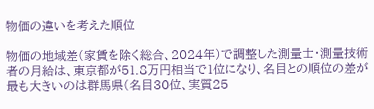物価の違いを考えた順位

物価の地域差(家賃を除く総合、2024年)で調整した測量士・測量技術者の月給は、東京都が51.8万円相当で1位になり、名目との順位の差が最も大きいのは群馬県(名目30位、実質25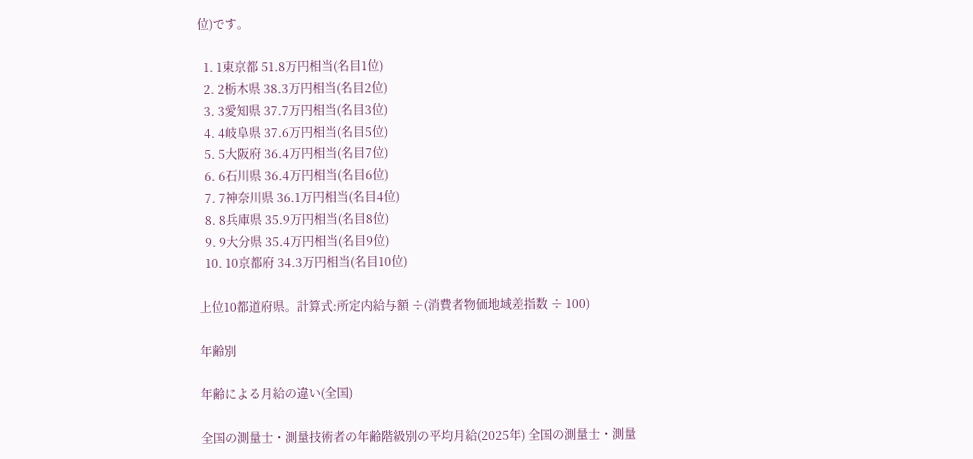位)です。

  1. 1東京都 51.8万円相当(名目1位)
  2. 2栃木県 38.3万円相当(名目2位)
  3. 3愛知県 37.7万円相当(名目3位)
  4. 4岐阜県 37.6万円相当(名目5位)
  5. 5大阪府 36.4万円相当(名目7位)
  6. 6石川県 36.4万円相当(名目6位)
  7. 7神奈川県 36.1万円相当(名目4位)
  8. 8兵庫県 35.9万円相当(名目8位)
  9. 9大分県 35.4万円相当(名目9位)
  10. 10京都府 34.3万円相当(名目10位)

上位10都道府県。計算式:所定内給与額 ÷(消費者物価地域差指数 ÷ 100)

年齢別

年齢による月給の違い(全国)

全国の測量士・測量技術者の年齢階級別の平均月給(2025年) 全国の測量士・測量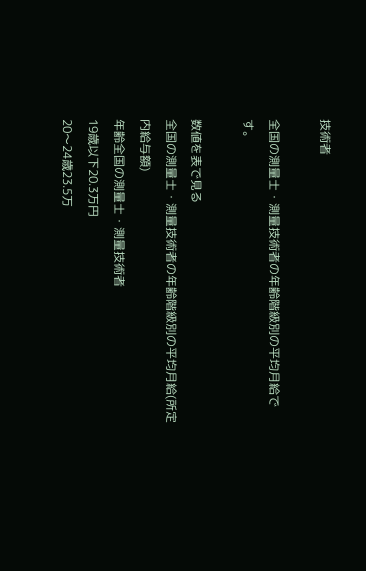技術者

全国の測量士・測量技術者の年齢階級別の平均月給です。

数値を表で見る
全国の測量士・測量技術者の年齢階級別の平均月給(所定内給与額)
年齢全国の測量士・測量技術者
19歳以下20.3万円
20〜24歳23.5万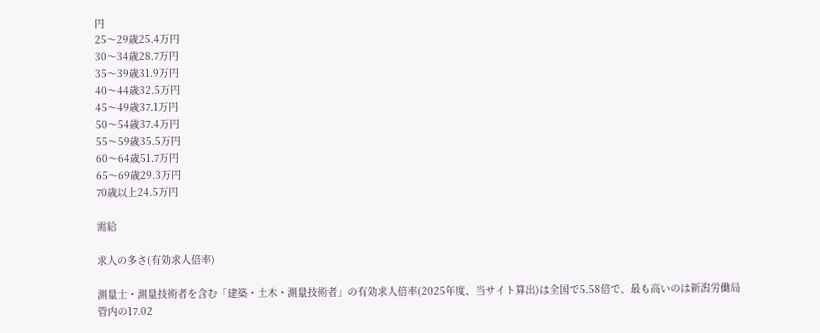円
25〜29歳25.4万円
30〜34歳28.7万円
35〜39歳31.9万円
40〜44歳32.5万円
45〜49歳37.1万円
50〜54歳37.4万円
55〜59歳35.5万円
60〜64歳51.7万円
65〜69歳29.3万円
70歳以上24.5万円

需給

求人の多さ(有効求人倍率)

測量士・測量技術者を含む「建築・土木・測量技術者」の有効求人倍率(2025年度、当サイト算出)は全国で5.58倍で、最も高いのは新潟労働局管内の17.02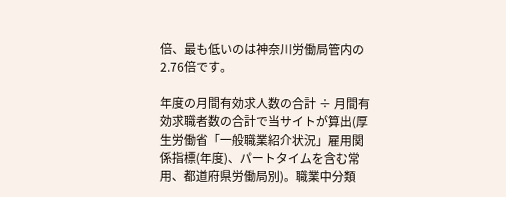倍、最も低いのは神奈川労働局管内の2.76倍です。

年度の月間有効求人数の合計 ÷ 月間有効求職者数の合計で当サイトが算出(厚生労働省「一般職業紹介状況」雇用関係指標(年度)、パートタイムを含む常用、都道府県労働局別)。職業中分類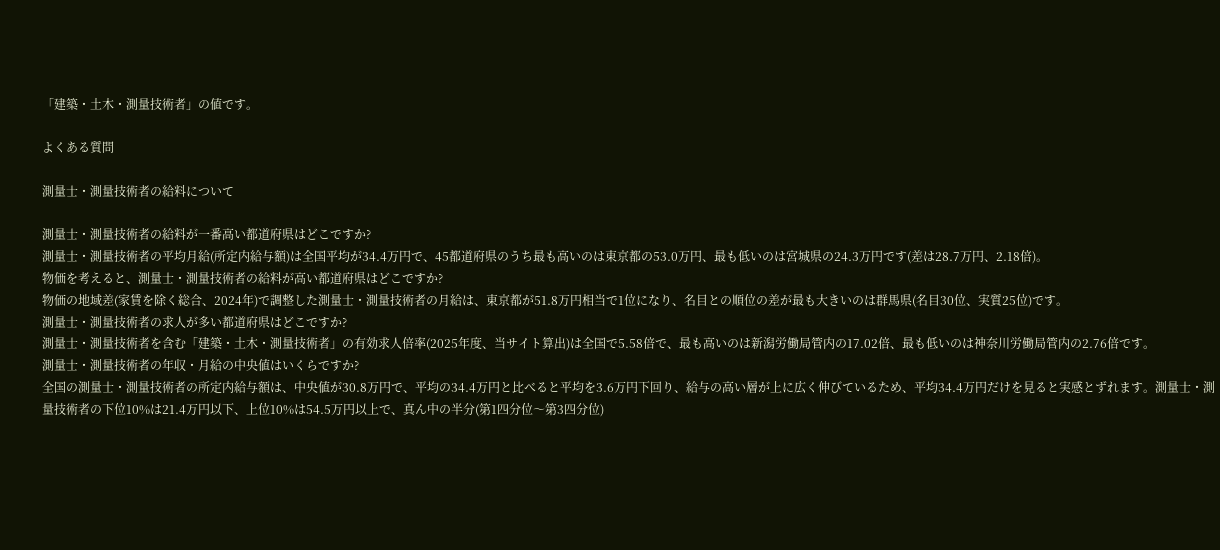「建築・土木・測量技術者」の値です。

よくある質問

測量士・測量技術者の給料について

測量士・測量技術者の給料が一番高い都道府県はどこですか?
測量士・測量技術者の平均月給(所定内給与額)は全国平均が34.4万円で、45都道府県のうち最も高いのは東京都の53.0万円、最も低いのは宮城県の24.3万円です(差は28.7万円、2.18倍)。
物価を考えると、測量士・測量技術者の給料が高い都道府県はどこですか?
物価の地域差(家賃を除く総合、2024年)で調整した測量士・測量技術者の月給は、東京都が51.8万円相当で1位になり、名目との順位の差が最も大きいのは群馬県(名目30位、実質25位)です。
測量士・測量技術者の求人が多い都道府県はどこですか?
測量士・測量技術者を含む「建築・土木・測量技術者」の有効求人倍率(2025年度、当サイト算出)は全国で5.58倍で、最も高いのは新潟労働局管内の17.02倍、最も低いのは神奈川労働局管内の2.76倍です。
測量士・測量技術者の年収・月給の中央値はいくらですか?
全国の測量士・測量技術者の所定内給与額は、中央値が30.8万円で、平均の34.4万円と比べると平均を3.6万円下回り、給与の高い層が上に広く伸びているため、平均34.4万円だけを見ると実感とずれます。測量士・測量技術者の下位10%は21.4万円以下、上位10%は54.5万円以上で、真ん中の半分(第1四分位〜第3四分位)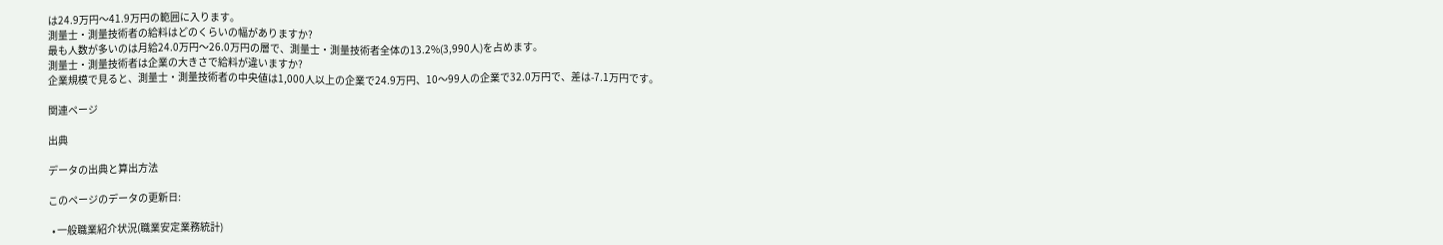は24.9万円〜41.9万円の範囲に入ります。
測量士・測量技術者の給料はどのくらいの幅がありますか?
最も人数が多いのは月給24.0万円〜26.0万円の層で、測量士・測量技術者全体の13.2%(3,990人)を占めます。
測量士・測量技術者は企業の大きさで給料が違いますか?
企業規模で見ると、測量士・測量技術者の中央値は1,000人以上の企業で24.9万円、10〜99人の企業で32.0万円で、差は-7.1万円です。

関連ページ

出典

データの出典と算出方法

このページのデータの更新日:

  • 一般職業紹介状況(職業安定業務統計)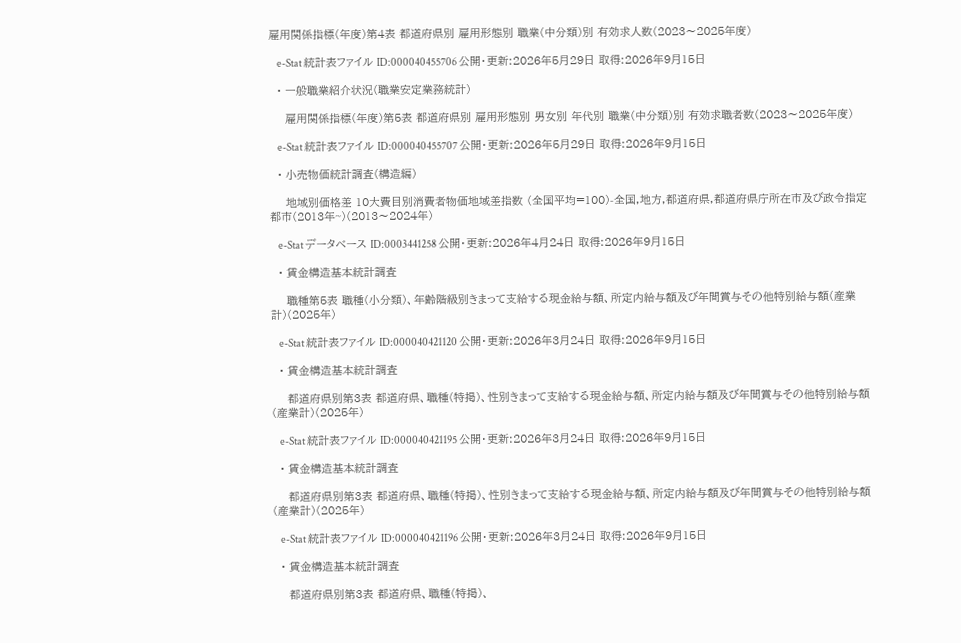雇用関係指標(年度)第4表 都道府県別 雇用形態別 職業(中分類)別 有効求人数(2023〜2025年度)

    e-Stat 統計表ファイル ID:000040455706 公開・更新:2026年5月29日 取得:2026年9月15日

  • 一般職業紹介状況(職業安定業務統計)

    雇用関係指標(年度)第5表 都道府県別 雇用形態別 男女別 年代別 職業(中分類)別 有効求職者数(2023〜2025年度)

    e-Stat 統計表ファイル ID:000040455707 公開・更新:2026年5月29日 取得:2026年9月15日

  • 小売物価統計調査(構造編)

    地域別価格差 10大費目別消費者物価地域差指数 (全国平均=100)-全国,地方,都道府県,都道府県庁所在市及び政令指定都市(2013年~)(2013〜2024年)

    e-Stat データベース ID:0003441258 公開・更新:2026年4月24日 取得:2026年9月15日

  • 賃金構造基本統計調査

    職種第5表 職種(小分類)、年齢階級別きまって支給する現金給与額、所定内給与額及び年間賞与その他特別給与額(産業計)(2025年)

    e-Stat 統計表ファイル ID:000040421120 公開・更新:2026年3月24日 取得:2026年9月15日

  • 賃金構造基本統計調査

    都道府県別第3表 都道府県、職種(特掲)、性別きまって支給する現金給与額、所定内給与額及び年間賞与その他特別給与額(産業計)(2025年)

    e-Stat 統計表ファイル ID:000040421195 公開・更新:2026年3月24日 取得:2026年9月15日

  • 賃金構造基本統計調査

    都道府県別第3表 都道府県、職種(特掲)、性別きまって支給する現金給与額、所定内給与額及び年間賞与その他特別給与額(産業計)(2025年)

    e-Stat 統計表ファイル ID:000040421196 公開・更新:2026年3月24日 取得:2026年9月15日

  • 賃金構造基本統計調査

    都道府県別第3表 都道府県、職種(特掲)、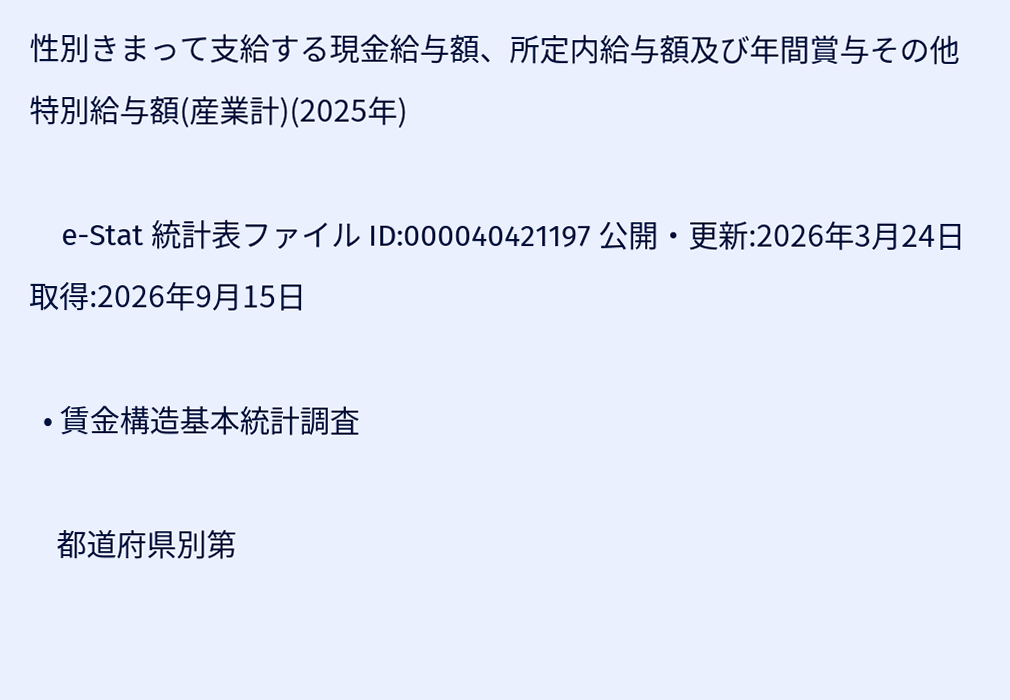性別きまって支給する現金給与額、所定内給与額及び年間賞与その他特別給与額(産業計)(2025年)

    e-Stat 統計表ファイル ID:000040421197 公開・更新:2026年3月24日 取得:2026年9月15日

  • 賃金構造基本統計調査

    都道府県別第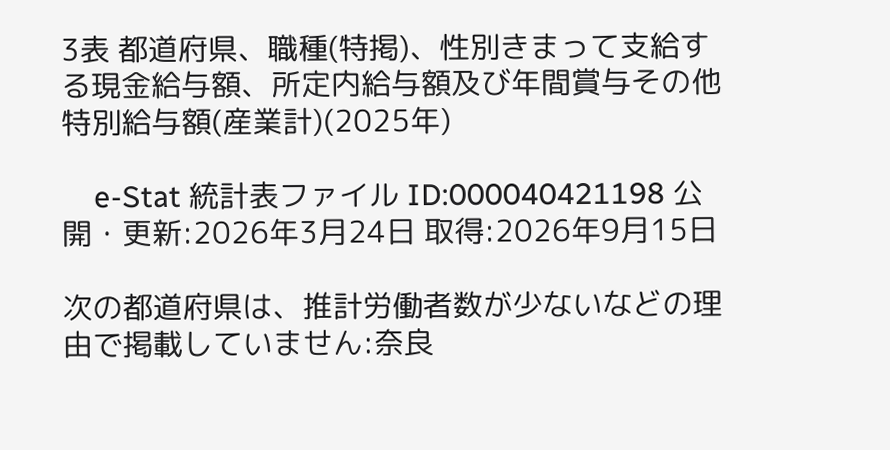3表 都道府県、職種(特掲)、性別きまって支給する現金給与額、所定内給与額及び年間賞与その他特別給与額(産業計)(2025年)

    e-Stat 統計表ファイル ID:000040421198 公開・更新:2026年3月24日 取得:2026年9月15日

次の都道府県は、推計労働者数が少ないなどの理由で掲載していません:奈良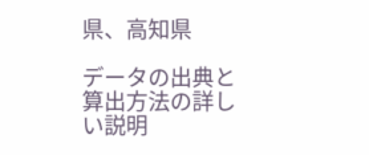県、高知県

データの出典と算出方法の詳しい説明